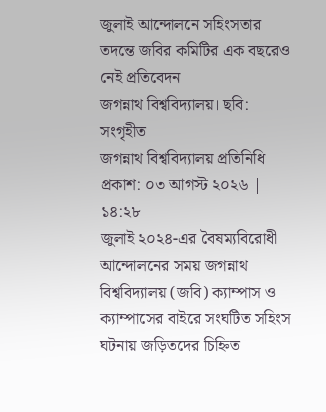জুলাই আন্দোলনে সহিংসতার তদন্তে জবির কমিটির এক বছরেও নেই প্রতিবেদন
জগন্নাথ বিশ্ববিদ্যালয়। ছবি: সংগৃহীত
জগন্নাথ বিশ্ববিদ্যালয় প্রতিনিধি
প্রকাশ: ০৩ আগস্ট ২০২৬ | ১৪:২৮
জুলাই ২০২৪-এর বৈষম্যবিরোধী আন্দোলনের সময় জগন্নাথ বিশ্ববিদ্যালয় (জবি) ক্যাম্পাস ও ক্যাম্পাসের বাইরে সংঘটিত সহিংস ঘটনায় জড়িতদের চিহ্নিত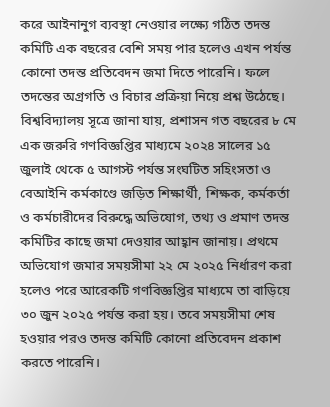করে আইনানুগ ব্যবস্থা নেওয়ার লক্ষ্যে গঠিত তদন্ত কমিটি এক বছরের বেশি সময় পার হলেও এখন পর্যন্ত কোনো তদন্ত প্রতিবেদন জমা দিতে পারেনি। ফলে তদন্তের অগ্রগতি ও বিচার প্রক্রিয়া নিয়ে প্রশ্ন উঠেছে।
বিশ্ববিদ্যালয় সূত্রে জানা যায়, প্রশাসন গত বছরের ৮ মে এক জরুরি গণবিজ্ঞপ্তির মাধ্যমে ২০২৪ সালের ১৫ জুলাই থেকে ৫ আগস্ট পর্যন্ত সংঘটিত সহিংসতা ও বেআইনি কর্মকাণ্ডে জড়িত শিক্ষার্থী, শিক্ষক, কর্মকর্তা ও কর্মচারীদের বিরুদ্ধে অভিযোগ, তথ্য ও প্রমাণ তদন্ত কমিটির কাছে জমা দেওয়ার আহ্বান জানায়। প্রথমে অভিযোগ জমার সময়সীমা ২২ মে ২০২৫ নির্ধারণ করা হলেও পরে আরেকটি গণবিজ্ঞপ্তির মাধ্যমে তা বাড়িয়ে ৩০ জুন ২০২৫ পর্যন্ত করা হয়। তবে সময়সীমা শেষ হওয়ার পরও তদন্ত কমিটি কোনো প্রতিবেদন প্রকাশ করতে পারেনি।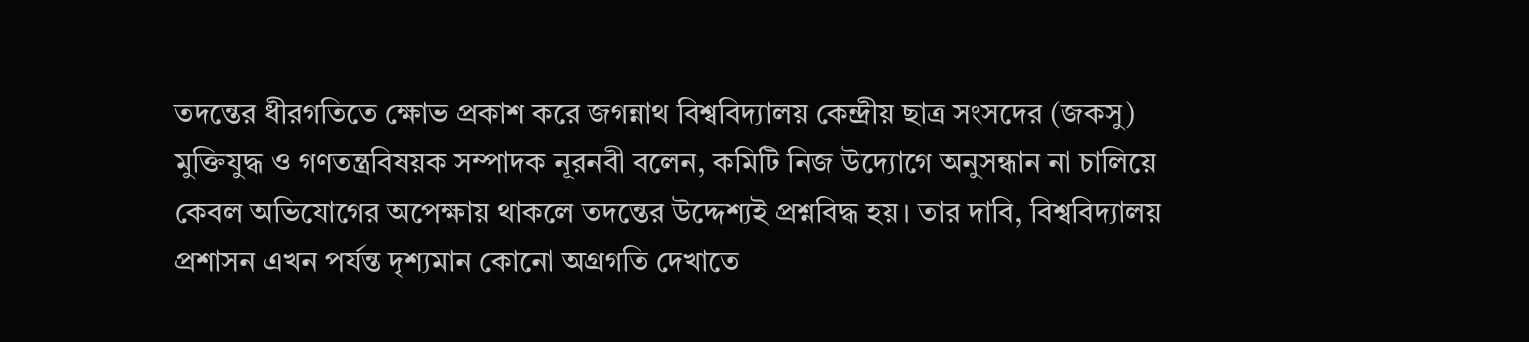তদন্তের ধীরগতিতে ক্ষোভ প্রকাশ করে জগন্নাথ বিশ্ববিদ্যালয় কেন্দ্রীয় ছাত্র সংসদের (জকসু) মুক্তিযুদ্ধ ও গণতন্ত্রবিষয়ক সম্পাদক নূরনবী বলেন, কমিটি নিজ উদ্যোগে অনুসন্ধান না চালিয়ে কেবল অভিযোগের অপেক্ষায় থাকলে তদন্তের উদ্দেশ্যই প্রশ্নবিদ্ধ হয়। তার দাবি, বিশ্ববিদ্যালয় প্রশাসন এখন পর্যন্ত দৃশ্যমান কোনো অগ্রগতি দেখাতে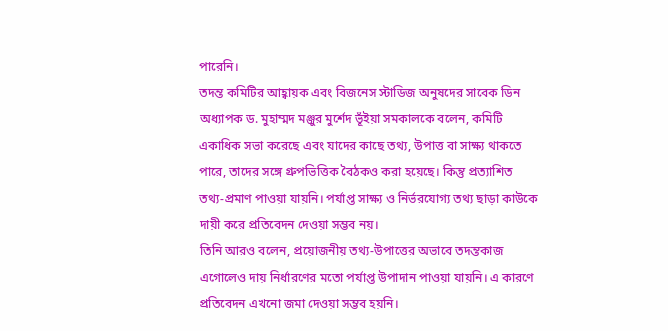পারেনি।
তদন্ত কমিটির আহ্বায়ক এবং বিজনেস স্টাডিজ অনুষদের সাবেক ডিন অধ্যাপক ড. মুহাম্মদ মঞ্জুর মুর্শেদ ভূঁইয়া সমকালকে বলেন, কমিটি একাধিক সভা করেছে এবং যাদের কাছে তথ্য, উপাত্ত বা সাক্ষ্য থাকতে পারে, তাদের সঙ্গে গ্রুপভিত্তিক বৈঠকও করা হয়েছে। কিন্তু প্রত্যাশিত তথ্য-প্রমাণ পাওয়া যায়নি। পর্যাপ্ত সাক্ষ্য ও নির্ভরযোগ্য তথ্য ছাড়া কাউকে দায়ী করে প্রতিবেদন দেওয়া সম্ভব নয়।
তিনি আরও বলেন, প্রয়োজনীয় তথ্য-উপাত্তের অভাবে তদন্তকাজ এগোলেও দায় নির্ধারণের মতো পর্যাপ্ত উপাদান পাওয়া যায়নি। এ কারণে প্রতিবেদন এখনো জমা দেওয়া সম্ভব হয়নি।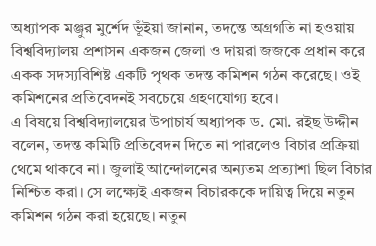অধ্যাপক মঞ্জুর মুর্শেদ ভূঁইয়া জানান, তদন্তে অগ্রগতি না হওয়ায় বিশ্ববিদ্যালয় প্রশাসন একজন জেলা ও দায়রা জজকে প্রধান করে একক সদস্যবিশিষ্ট একটি পৃথক তদন্ত কমিশন গঠন করেছে। ওই কমিশনের প্রতিবেদনই সবচেয়ে গ্রহণযোগ্য হবে।
এ বিষয়ে বিশ্ববিদ্যালয়ের উপাচার্য অধ্যাপক ড. মো. রইছ উদ্দীন বলেন, তদন্ত কমিটি প্রতিবেদন দিতে না পারলেও বিচার প্রক্রিয়া থেমে থাকবে না। জুলাই আন্দোলনের অন্যতম প্রত্যাশা ছিল বিচার নিশ্চিত করা। সে লক্ষ্যেই একজন বিচারককে দায়িত্ব দিয়ে নতুন কমিশন গঠন করা হয়েছে। নতুন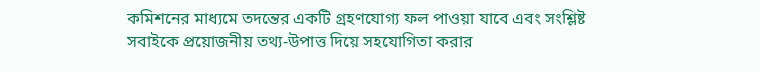কমিশনের মাধ্যমে তদন্তের একটি গ্রহণযোগ্য ফল পাওয়া যাবে এবং সংশ্লিষ্ট সবাইকে প্রয়োজনীয় তথ্য-উপাত্ত দিয়ে সহযোগিতা করার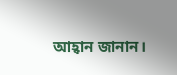আহ্বান জানান।